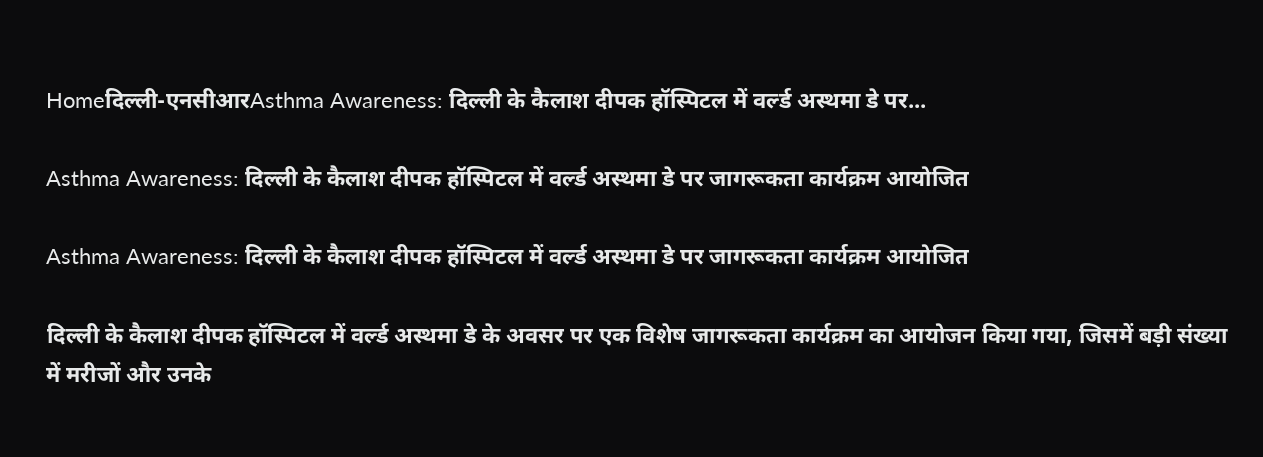Homeदिल्ली-एनसीआरAsthma Awareness: दिल्ली के कैलाश दीपक हॉस्पिटल में वर्ल्ड अस्थमा डे पर...

Asthma Awareness: दिल्ली के कैलाश दीपक हॉस्पिटल में वर्ल्ड अस्थमा डे पर जागरूकता कार्यक्रम आयोजित

Asthma Awareness: दिल्ली के कैलाश दीपक हॉस्पिटल में वर्ल्ड अस्थमा डे पर जागरूकता कार्यक्रम आयोजित

दिल्ली के कैलाश दीपक हॉस्पिटल में वर्ल्ड अस्थमा डे के अवसर पर एक विशेष जागरूकता कार्यक्रम का आयोजन किया गया, जिसमें बड़ी संख्या में मरीजों और उनके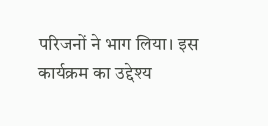परिजनों ने भाग लिया। इस कार्यक्रम का उद्देश्य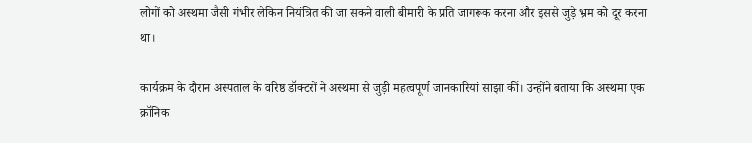लोगों को अस्थमा जैसी गंभीर लेकिन नियंत्रित की जा सकने वाली बीमारी के प्रति जागरूक करना और इससे जुड़े भ्रम को दूर करना था।

कार्यक्रम के दौरान अस्पताल के वरिष्ठ डॉक्टरों ने अस्थमा से जुड़ी महत्वपूर्ण जानकारियां साझा कीं। उन्होंने बताया कि अस्थमा एक क्रॉनिक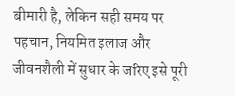बीमारी है, लेकिन सही समय पर पहचान, नियमित इलाज और जीवनशैली में सुधार के जरिए इसे पूरी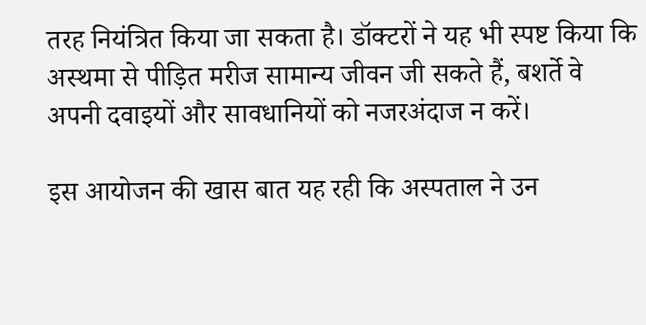तरह नियंत्रित किया जा सकता है। डॉक्टरों ने यह भी स्पष्ट किया कि अस्थमा से पीड़ित मरीज सामान्य जीवन जी सकते हैं, बशर्ते वे अपनी दवाइयों और सावधानियों को नजरअंदाज न करें।

इस आयोजन की खास बात यह रही कि अस्पताल ने उन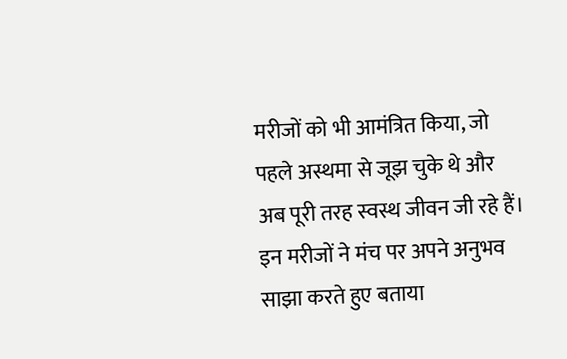मरीजों को भी आमंत्रित किया, जो पहले अस्थमा से जूझ चुके थे और अब पूरी तरह स्वस्थ जीवन जी रहे हैं। इन मरीजों ने मंच पर अपने अनुभव साझा करते हुए बताया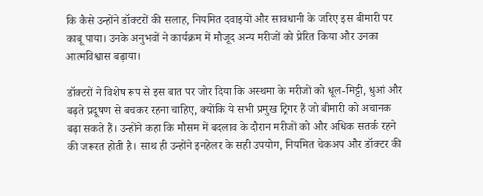कि कैसे उन्होंने डॉक्टरों की सलाह, नियमित दवाइयों और सावधानी के जरिए इस बीमारी पर काबू पाया। उनके अनुभवों ने कार्यक्रम में मौजूद अन्य मरीजों को प्रेरित किया और उनका आत्मविश्वास बढ़ाया।

डॉक्टरों ने विशेष रूप से इस बात पर जोर दिया कि अस्थमा के मरीजों को धूल-मिट्टी, धुआं और बढ़ते प्रदूषण से बचकर रहना चाहिए, क्योंकि ये सभी प्रमुख ट्रिगर हैं जो बीमारी को अचानक बढ़ा सकते हैं। उन्होंने कहा कि मौसम में बदलाव के दौरान मरीजों को और अधिक सतर्क रहने की जरूरत होती है। साथ ही उन्होंने इनहेलर के सही उपयोग, नियमित चेकअप और डॉक्टर की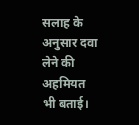सलाह के अनुसार दवा लेने की अहमियत भी बताई।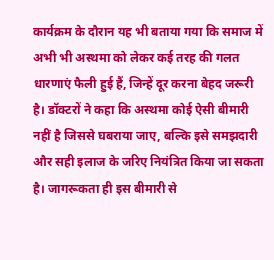कार्यक्रम के दौरान यह भी बताया गया कि समाज में अभी भी अस्थमा को लेकर कई तरह की गलत धारणाएं फैली हुई हैं, जिन्हें दूर करना बेहद जरूरी है। डॉक्टरों ने कहा कि अस्थमा कोई ऐसी बीमारी नहीं है जिससे घबराया जाए, बल्कि इसे समझदारी और सही इलाज के जरिए नियंत्रित किया जा सकता है। जागरूकता ही इस बीमारी से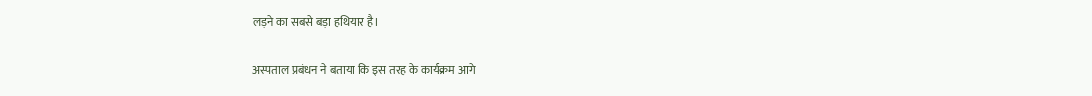लड़ने का सबसे बड़ा हथियार है।

अस्पताल प्रबंधन ने बताया कि इस तरह के कार्यक्रम आगे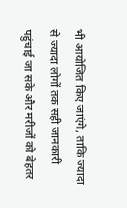भी आयोजित किए जाएंगे, ताकि ज्यादा से ज्यादा लोगों तक सही जानकारी पहुंचाई जा सके और मरीजों को बेहतर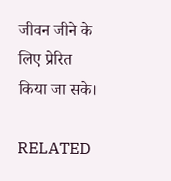जीवन जीने के लिए प्रेरित किया जा सके।

RELATED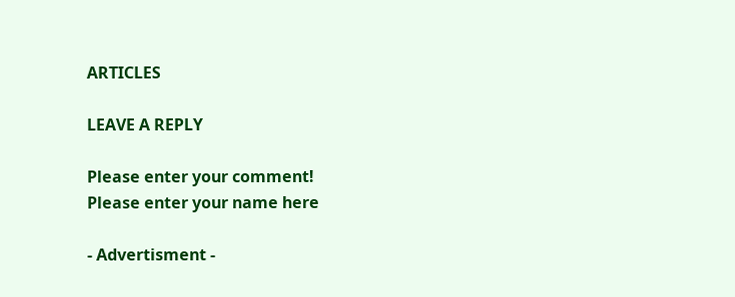ARTICLES

LEAVE A REPLY

Please enter your comment!
Please enter your name here

- Advertisment -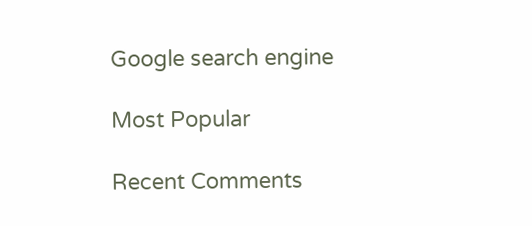Google search engine

Most Popular

Recent Comments